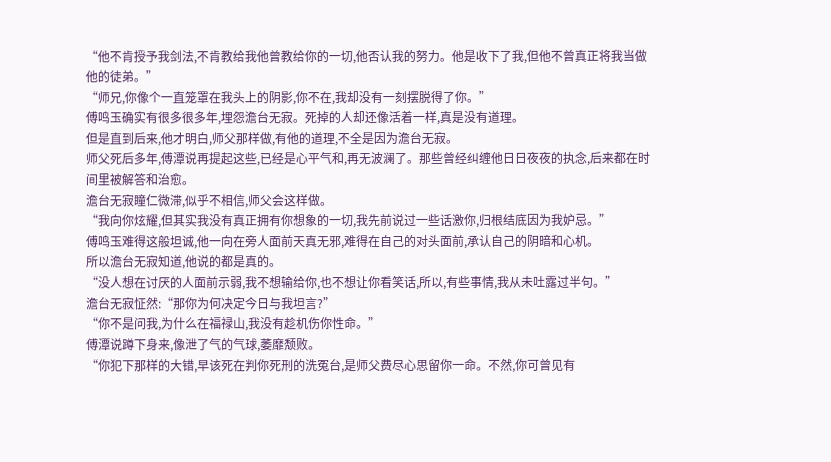“他不肯授予我剑法,不肯教给我他曾教给你的一切,他否认我的努力。他是收下了我,但他不曾真正将我当做他的徒弟。”
“师兄,你像个一直笼罩在我头上的阴影,你不在,我却没有一刻摆脱得了你。”
傅鸣玉确实有很多很多年,埋怨澹台无寂。死掉的人却还像活着一样,真是没有道理。
但是直到后来,他才明白,师父那样做,有他的道理,不全是因为澹台无寂。
师父死后多年,傅潭说再提起这些,已经是心平气和,再无波澜了。那些曾经纠缠他日日夜夜的执念,后来都在时间里被解答和治愈。
澹台无寂瞳仁微滞,似乎不相信,师父会这样做。
“我向你炫耀,但其实我没有真正拥有你想象的一切,我先前说过一些话激你,归根结底因为我妒忌。”
傅鸣玉难得这般坦诚,他一向在旁人面前天真无邪,难得在自己的对头面前,承认自己的阴暗和心机。
所以澹台无寂知道,他说的都是真的。
“没人想在讨厌的人面前示弱,我不想输给你,也不想让你看笑话,所以,有些事情,我从未吐露过半句。”
澹台无寂怔然:“那你为何决定今日与我坦言?”
“你不是问我,为什么在福禄山,我没有趁机伤你性命。”
傅潭说蹲下身来,像泄了气的气球,萎靡颓败。
“你犯下那样的大错,早该死在判你死刑的洗冤台,是师父费尽心思留你一命。不然,你可曾见有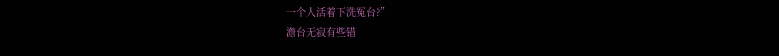一个人活着下洗冤台?”
澹台无寂有些错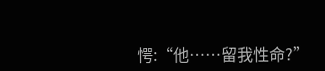愕:“他……留我性命?”